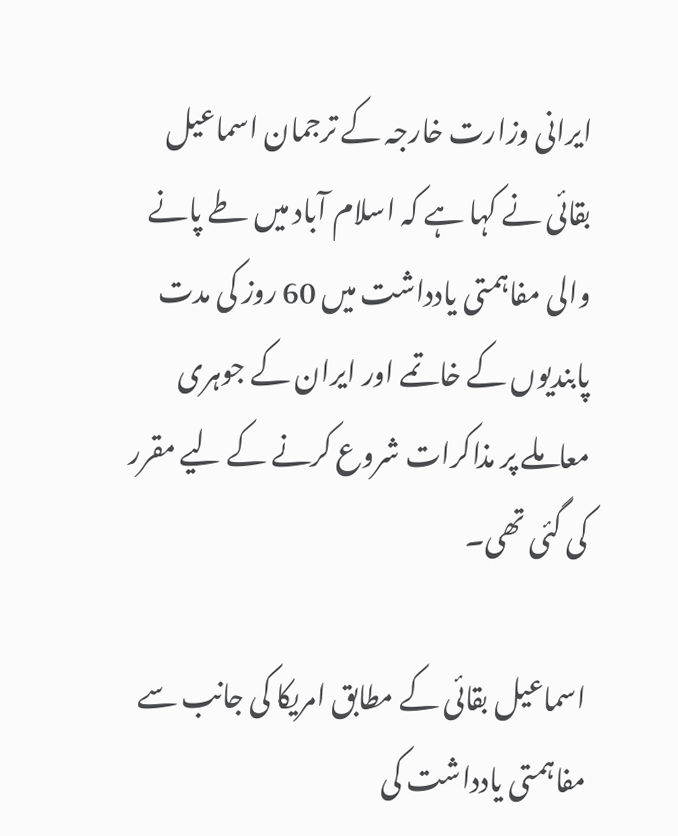ایرانی وزارت خارجہ کے ترجمان اسماعیل بقائی نے کہا ہے کہ اسلام آباد میں طے پانے والی مفاہمتی یادداشت میں 60 روز کی مدت پابندیوں کے خاتمے اور ایران کے جوہری معاملے پر مذاکرات شروع کرنے کے لیے مقرر کی گئی تھی۔

اسماعیل بقائی کے مطابق امریکا کی جانب سے مفاہمتی یادداشت کی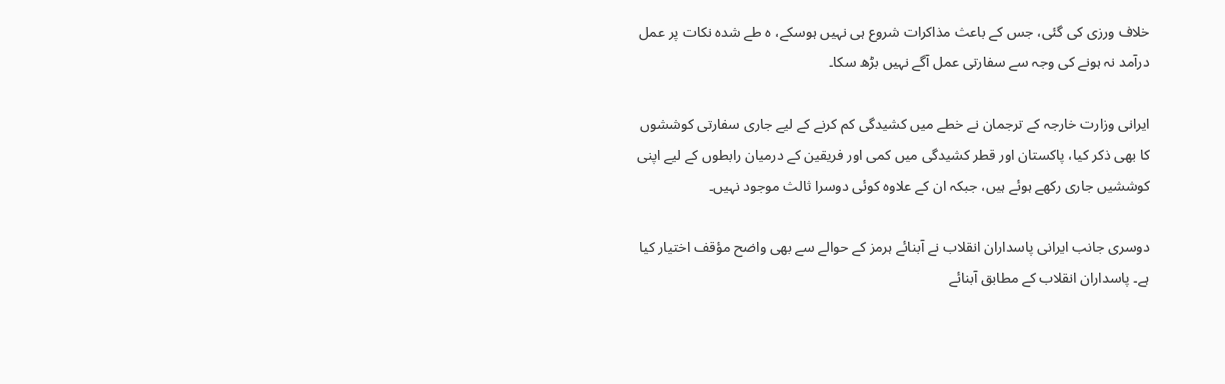خلاف ورزی کی گئی، جس کے باعث مذاکرات شروع ہی نہیں ہوسکے، ہ طے شدہ نکات پر عمل درآمد نہ ہونے کی وجہ سے سفارتی عمل آگے نہیں بڑھ سکا۔

ایرانی وزارت خارجہ کے ترجمان نے خطے میں کشیدگی کم کرنے کے لیے جاری سفارتی کوششوں کا بھی ذکر کیا، پاکستان اور قطر کشیدگی میں کمی اور فریقین کے درمیان رابطوں کے لیے اپنی کوششیں جاری رکھے ہوئے ہیں، جبکہ ان کے علاوہ کوئی دوسرا ثالث موجود نہیں۔

دوسری جانب ایرانی پاسداران انقلاب نے آبنائے ہرمز کے حوالے سے بھی واضح مؤقف اختیار کیا ہے۔ پاسداران انقلاب کے مطابق آبنائے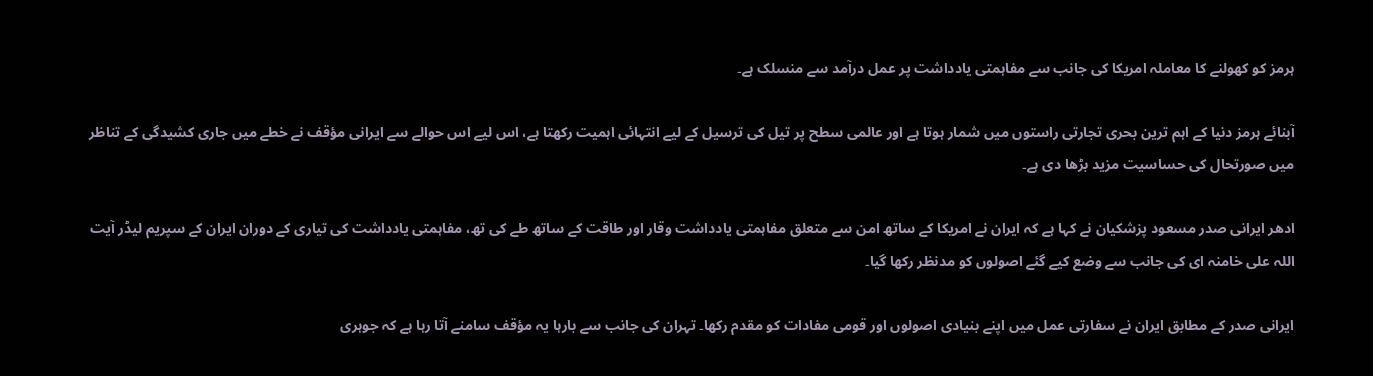ہرمز کو کھولنے کا معاملہ امریکا کی جانب سے مفاہمتی یادداشت پر عمل درآمد سے منسلک ہے۔

آبنائے ہرمز دنیا کے اہم ترین بحری تجارتی راستوں میں شمار ہوتا ہے اور عالمی سطح پر تیل کی ترسیل کے لیے انتہائی اہمیت رکھتا ہے، اس لیے اس حوالے سے ایرانی مؤقف نے خطے میں جاری کشیدگی کے تناظر میں صورتحال کی حساسیت مزید بڑھا دی ہے۔

ادھر ایرانی صدر مسعود پزشکیان نے کہا ہے کہ ایران نے امریکا کے ساتھ امن سے متعلق مفاہمتی یادداشت وقار اور طاقت کے ساتھ طے کی تھ، مفاہمتی یادداشت کی تیاری کے دوران ایران کے سپریم لیڈر آیت اللہ علی خامنہ ای کی جانب سے وضع کیے گئے اصولوں کو مدنظر رکھا گیا۔

ایرانی صدر کے مطابق ایران نے سفارتی عمل میں اپنے بنیادی اصولوں اور قومی مفادات کو مقدم رکھا۔ تہران کی جانب سے بارہا یہ مؤقف سامنے آتا رہا ہے کہ جوہری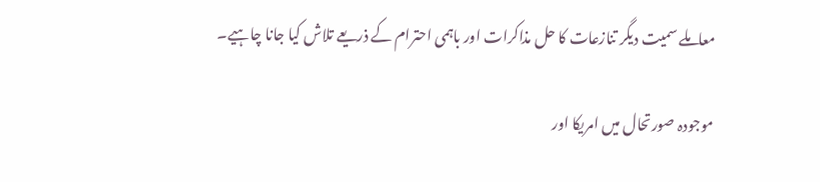معاملے سمیت دیگر تنازعات کا حل مذاکرات اور باہمی احترام کے ذریعے تلاش کیا جانا چاہیے۔

موجودہ صورتحال میں امریکا اور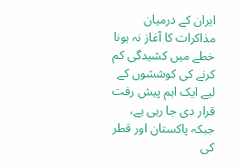ایران کے درمیان مذاکرات کا آغاز نہ ہونا خطے میں کشیدگی کم کرنے کی کوششوں کے لیے ایک اہم پیش رفت قرار دی جا رہی ہے، جبکہ پاکستان اور قطر کی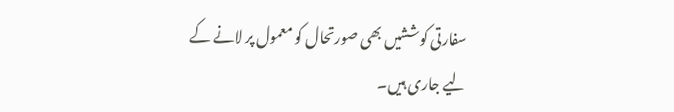سفارتی کوششیں بھی صورتحال کو معمول پر لانے کے لیے جاری ہیں۔